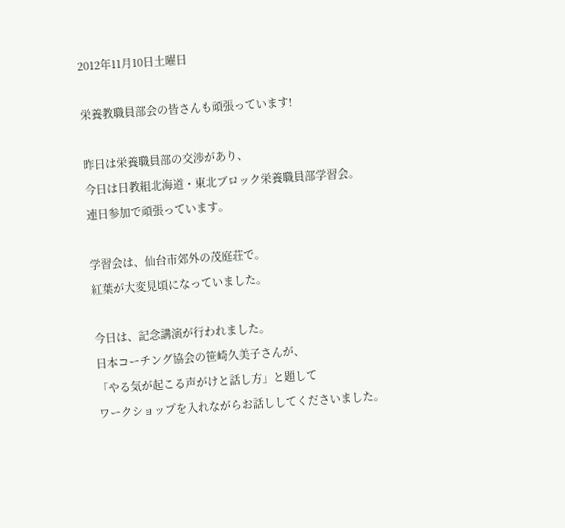2012年11月10日土曜日

栄養教職員部会の皆さんも頑張っています!

昨日は栄養職員部の交渉があり、
今日は日教組北海道・東北ブロック栄養職員部学習会。
連日参加で頑張っています。

学習会は、仙台市郊外の茂庭荘で。
紅葉が大変見頃になっていました。

今日は、記念講演が行われました。
日本コーチング協会の笹崎久美子さんが、
「やる気が起こる声がけと話し方」と題して
ワークショップを入れながらお話ししてくださいました。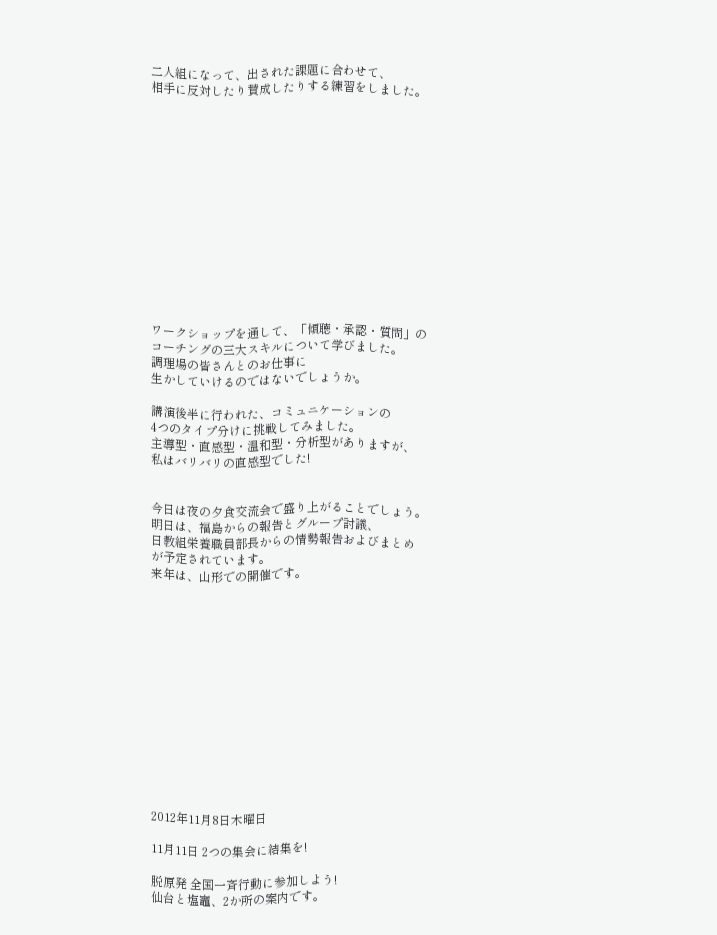二人組になって、出された課題に合わせて、
相手に反対したり賛成したりする練習をしました。














ワークショップを通して、「傾聴・承認・質問」の
コーチングの三大スキルについて学びました。
調理場の皆さんとのお仕事に
生かしていけるのではないでしょうか。

講演後半に行われた、コミュニケーションの
4つのタイプ分けに挑戦してみました。
主導型・直感型・温和型・分析型がありますが、
私はバリバリの直感型でした!


今日は夜の夕食交流会で盛り上がることでしょう。
明日は、福島からの報告とグループ討議、
日教組栄養職員部長からの情勢報告およびまとめ
が予定されています。
来年は、山形での開催です。














2012年11月8日木曜日

11月11日 2つの集会に結集を!

脱原発 全国一斉行動に参加しよう!
仙台と塩竈、2か所の案内です。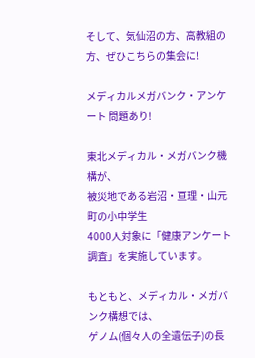そして、気仙沼の方、高教組の方、ぜひこちらの集会に!

メディカルメガバンク・アンケート 問題あり!

東北メディカル・メガバンク機構が、
被災地である岩沼・亘理・山元町の小中学生
4000人対象に「健康アンケート調査」を実施しています。

もともと、メディカル・メガバンク構想では、
ゲノム(個々人の全遺伝子)の長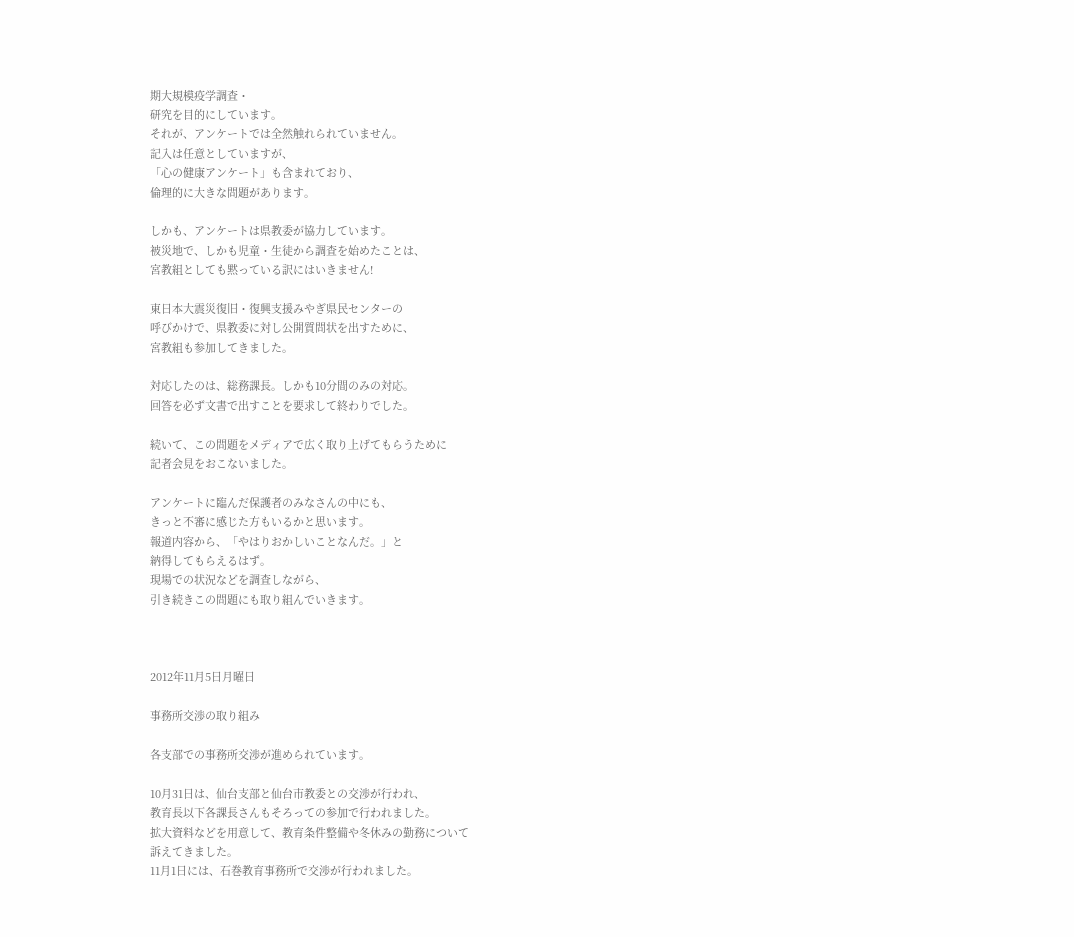期大規模疫学調査・
研究を目的にしています。
それが、アンケートでは全然触れられていません。
記入は任意としていますが、
「心の健康アンケート」も含まれており、
倫理的に大きな問題があります。

しかも、アンケートは県教委が協力しています。
被災地で、しかも児童・生徒から調査を始めたことは、
宮教組としても黙っている訳にはいきません!

東日本大震災復旧・復興支援みやぎ県民センターの
呼びかけで、県教委に対し公開質問状を出すために、
宮教組も参加してきました。

対応したのは、総務課長。しかも10分間のみの対応。
回答を必ず文書で出すことを要求して終わりでした。

続いて、この問題をメディアで広く取り上げてもらうために
記者会見をおこないました。

アンケートに臨んだ保護者のみなさんの中にも、
きっと不審に感じた方もいるかと思います。
報道内容から、「やはりおかしいことなんだ。」と
納得してもらえるはず。
現場での状況などを調査しながら、
引き続きこの問題にも取り組んでいきます。



2012年11月5日月曜日

事務所交渉の取り組み

各支部での事務所交渉が進められています。

10月31日は、仙台支部と仙台市教委との交渉が行われ、
教育長以下各課長さんもそろっての参加で行われました。
拡大資料などを用意して、教育条件整備や冬休みの勤務について
訴えてきました。
11月1日には、石巻教育事務所で交渉が行われました。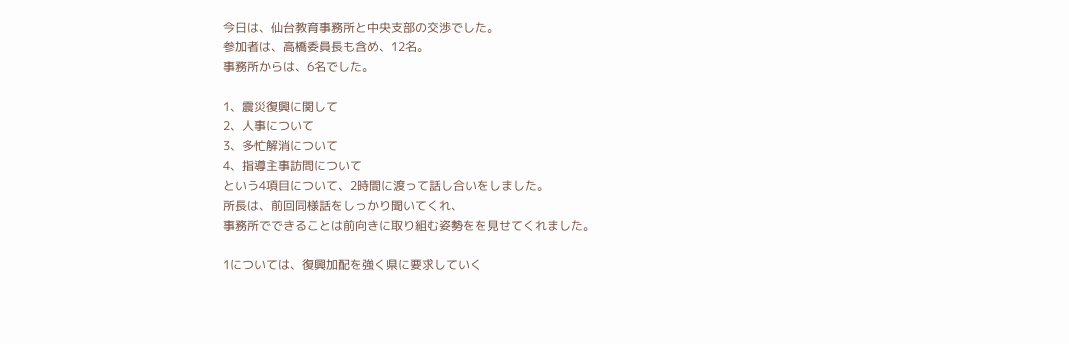今日は、仙台教育事務所と中央支部の交渉でした。
参加者は、高橋委員長も含め、12名。
事務所からは、6名でした。

1、震災復興に関して
2、人事について
3、多忙解消について
4、指導主事訪問について
という4項目について、2時間に渡って話し合いをしました。
所長は、前回同様話をしっかり聞いてくれ、
事務所でできることは前向きに取り組む姿勢をを見せてくれました。

1については、復興加配を強く県に要求していく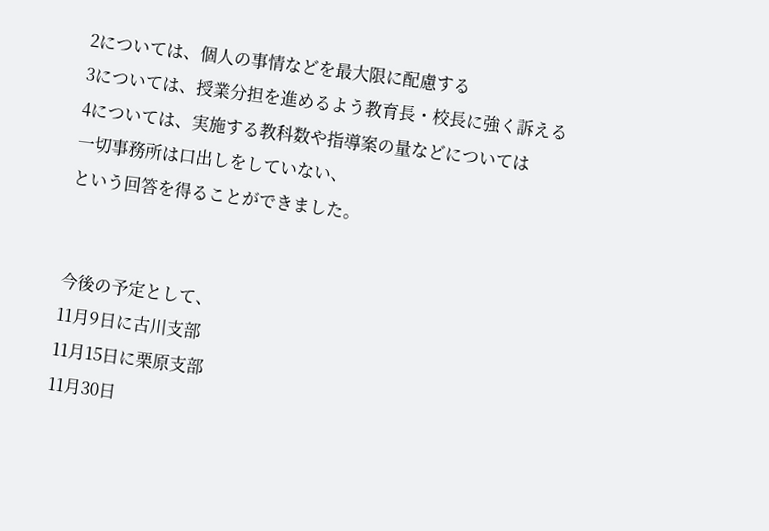2については、個人の事情などを最大限に配慮する
3については、授業分担を進めるよう教育長・校長に強く訴える
4については、実施する教科数や指導案の量などについては
一切事務所は口出しをしていない、
という回答を得ることができました。


今後の予定として、
11月9日に古川支部
11月15日に栗原支部
11月30日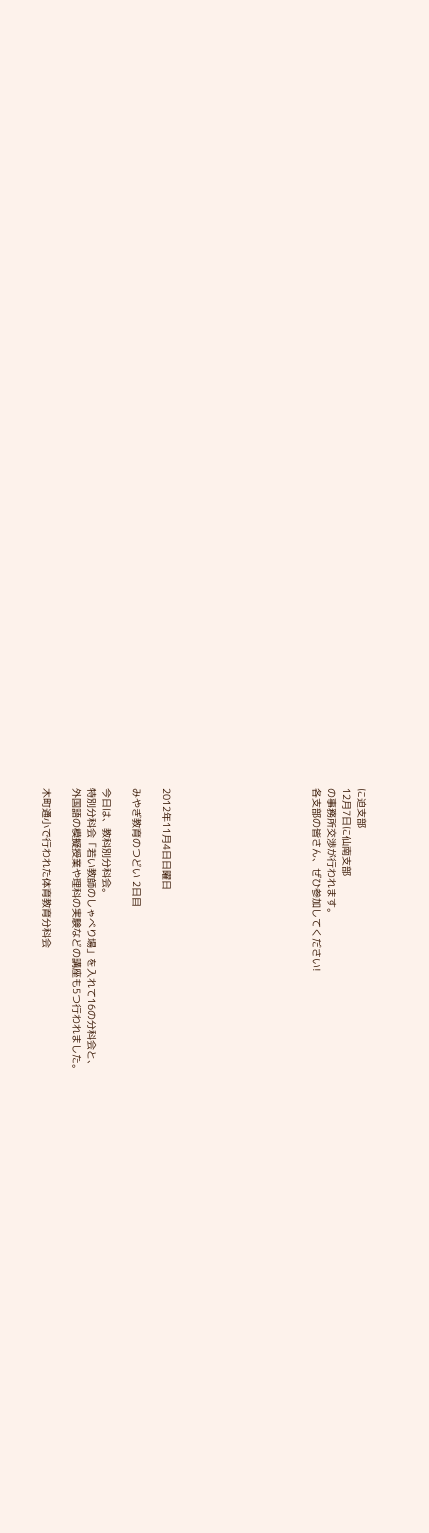に迫支部
12月7日に仙南支部
の事務所交渉が行われます。
各支部の皆さん、ぜひ参加してください!









2012年11月4日日曜日

みやぎ教育のつどい 2日目

今日は、教科別分科会。
特別分科会「若い教師のしゃべり場」を入れて16の分科会と、
外国語の模擬授業や理科の実験などの講座も5つ行われました。

木町通小で行われた体育教育分科会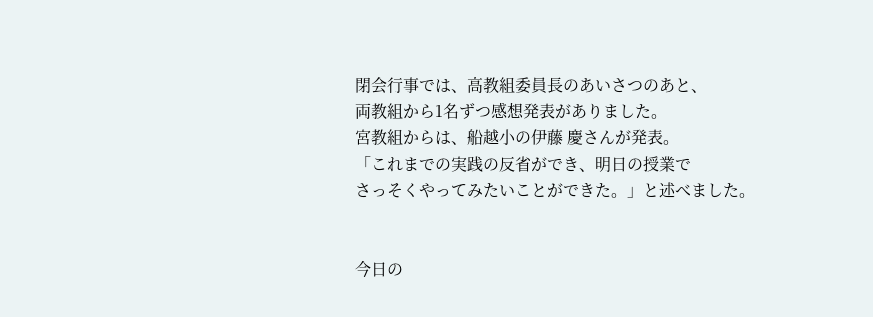閉会行事では、高教組委員長のあいさつのあと、
両教組から1名ずつ感想発表がありました。
宮教組からは、船越小の伊藤 慶さんが発表。
「これまでの実践の反省ができ、明日の授業で
さっそくやってみたいことができた。」と述べました。


今日の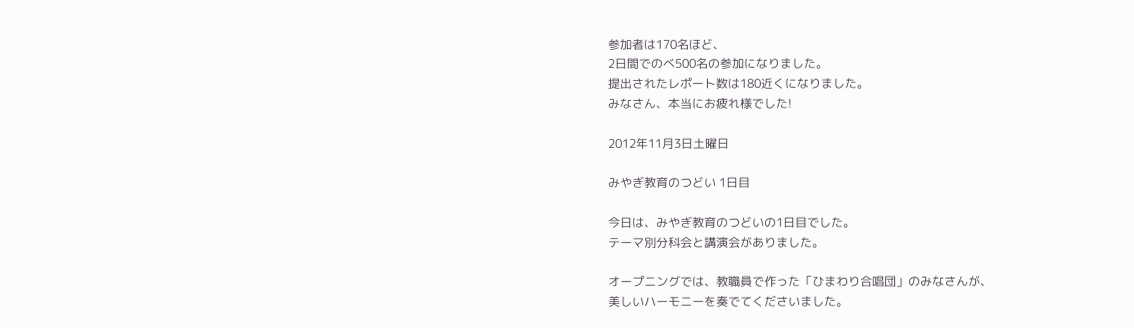参加者は170名ほど、
2日間でのべ500名の参加になりました。
提出されたレポート数は180近くになりました。
みなさん、本当にお疲れ様でした!

2012年11月3日土曜日

みやぎ教育のつどい 1日目

今日は、みやぎ教育のつどいの1日目でした。
テーマ別分科会と講演会がありました。

オープニングでは、教職員で作った「ひまわり合唱団」のみなさんが、
美しいハーモニーを奏でてくださいました。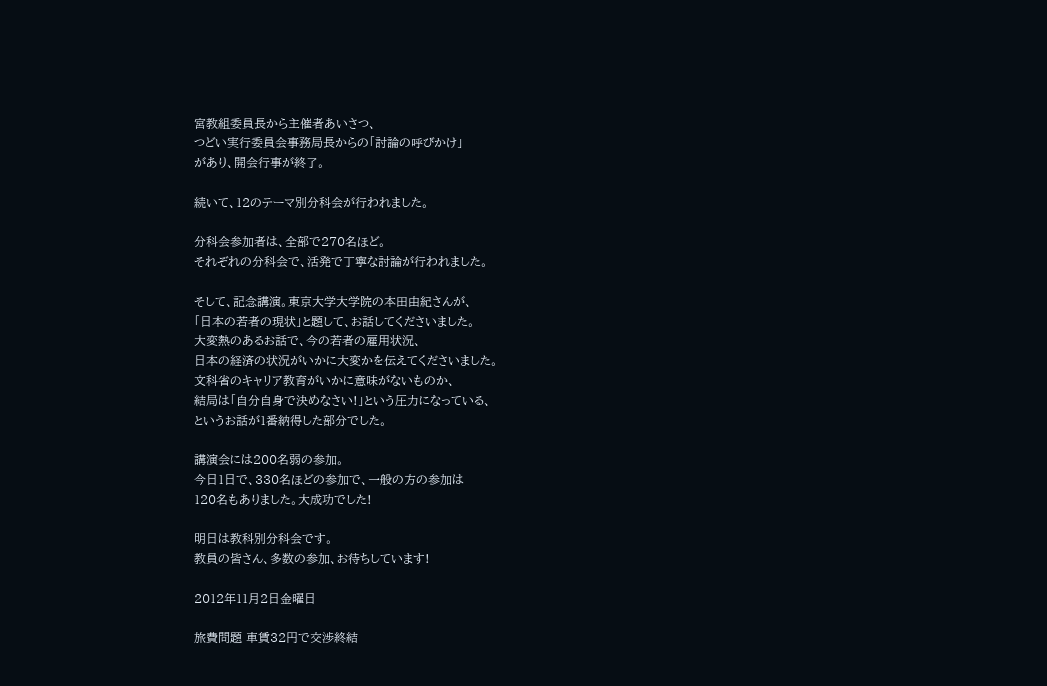宮教組委員長から主催者あいさつ、
つどい実行委員会事務局長からの「討論の呼びかけ」
があり、開会行事が終了。

続いて、12のテーマ別分科会が行われました。

分科会参加者は、全部で270名ほど。
それぞれの分科会で、活発で丁寧な討論が行われました。

そして、記念講演。東京大学大学院の本田由紀さんが、
「日本の若者の現状」と題して、お話してくださいました。
大変熱のあるお話で、今の若者の雇用状況、
日本の経済の状況がいかに大変かを伝えてくださいました。
文科省のキャリア教育がいかに意味がないものか、
結局は「自分自身で決めなさい!」という圧力になっている、
というお話が1番納得した部分でした。

講演会には200名弱の参加。
今日1日で、330名ほどの参加で、一般の方の参加は
120名もありました。大成功でした!

明日は教科別分科会です。
教員の皆さん、多数の参加、お待ちしています!

2012年11月2日金曜日

旅費問題 車賃32円で交渉終結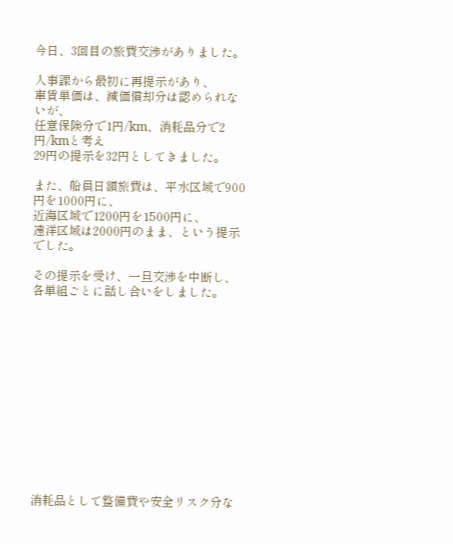今日、3回目の旅費交渉がありました。

人事課から最初に再提示があり、
車賃単価は、減価償却分は認められないが、
任意保険分で1円/km、消耗品分で2円/kmと考え
29円の提示を32円としてきました。

また、船員日額旅費は、平水区域で900円を1000円に、
近海区域で1200円を1500円に、
遠洋区域は2000円のまま、という提示でした。

その提示を受け、一旦交渉を中断し、
各単組ごとに話し合いをしました。













消耗品として整備費や安全リスク分な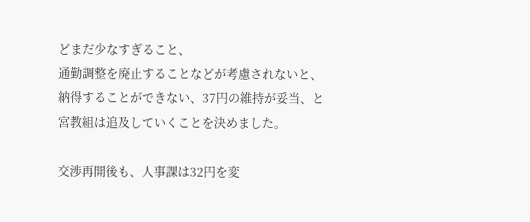どまだ少なすぎること、
通勤調整を廃止することなどが考慮されないと、
納得することができない、37円の維持が妥当、と
宮教組は追及していくことを決めました。

交渉再開後も、人事課は32円を変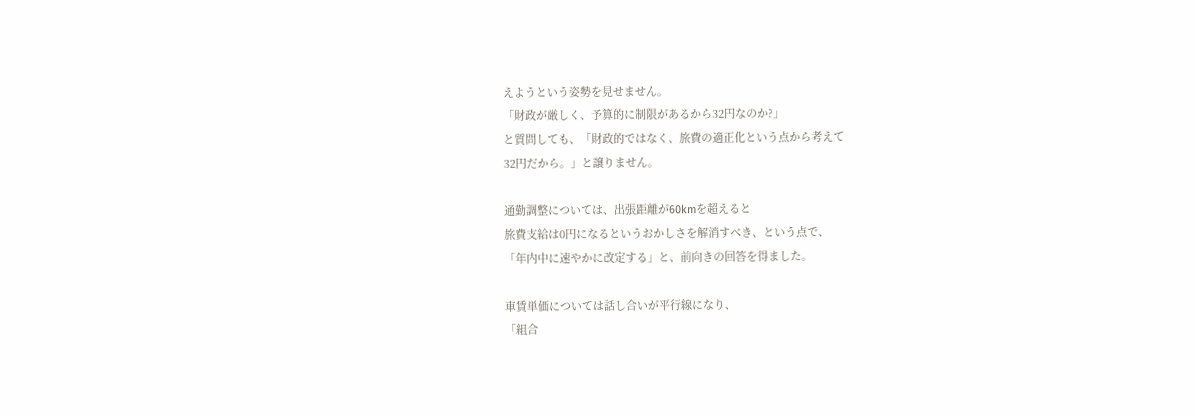えようという姿勢を見せません。
「財政が厳しく、予算的に制限があるから32円なのか?」
と質問しても、「財政的ではなく、旅費の適正化という点から考えて
32円だから。」と譲りません。

通勤調整については、出張距離が60kmを超えると
旅費支給は0円になるというおかしさを解消すべき、という点で、
「年内中に速やかに改定する」と、前向きの回答を得ました。

車賃単価については話し合いが平行線になり、
「組合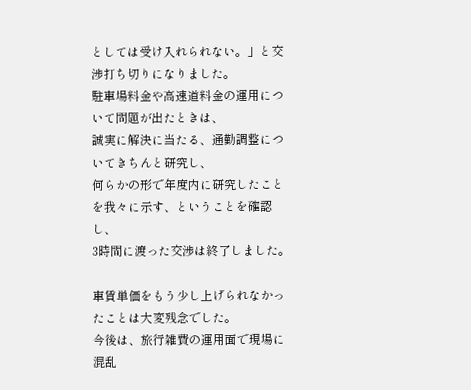としては受け入れられない。」と交渉打ち切りになりました。
駐車場料金や高速道料金の運用について問題が出たときは、
誠実に解決に当たる、通勤調整についてきちんと研究し、
何らかの形で年度内に研究したことを我々に示す、ということを確認し、
3時間に渡った交渉は終了しました。

車賃単価をもう少し上げられなかったことは大変残念でした。
今後は、旅行雑費の運用面で現場に混乱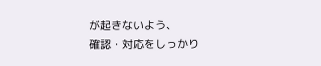が起きないよう、
確認・対応をしっかり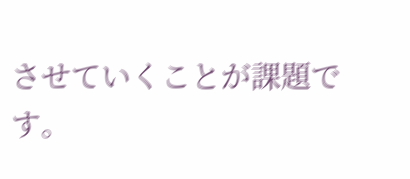させていくことが課題です。